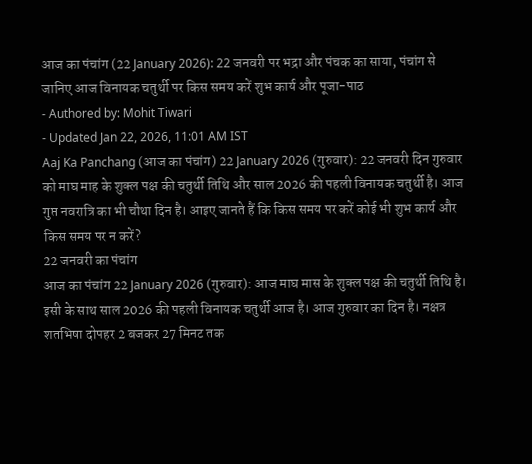आज का पंचांग (22 January 2026): 22 जनवरी पर भद्रा और पंचक का साया, पंचांग से जानिए आज विनायक चतुर्थी पर किस समय करें शुभ कार्य और पूजा-पाठ
- Authored by: Mohit Tiwari
- Updated Jan 22, 2026, 11:01 AM IST
Aaj Ka Panchang (आज का पंचांग) 22 January 2026 (गुरुवार): 22 जनवरी दिन गुरुवार को माघ माह के शुक्ल पक्ष की चतुर्थी तिथि और साल 2026 की पहली विनायक चतुर्थी है। आज गुप्त नवरात्रि का भी चौथा दिन है। आइए जानते हैं कि किस समय पर करें कोई भी शुभ कार्य और किस समय पर न करें?
22 जनवरी का पंचांग
आज का पंचांग 22 January 2026 (गुरुवार): आज माघ मास के शुक्ल पक्ष की चतुर्थी तिथि है। इसी के साथ साल 2026 की पहली विनायक चतुर्थी आज है। आज गुरुवार का दिन है। नक्षत्र शतभिषा दोपहर 2 बजकर 27 मिनट तक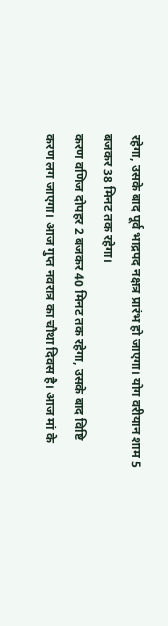रहेगा, उसके बाद पूर्व भाद्रपद नक्षत्र प्रारंभ हो जाएगा। योग वरीयान शाम 5 बजकर 38 मिनट तक रहेगा।
करण वणिज दोपहर 2 बजकर 40 मिनट तक रहेगा, उसके बाद विष्टि करण लग जाएगा। आज गुप्त नवरात्र का चौथा दिवस है। आज मां के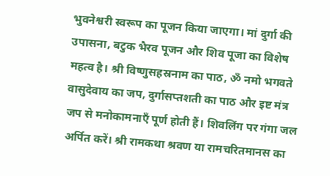भुवनेश्वरी स्वरूप का पूजन किया जाएगा। मां दुर्गा की उपासना, बटुक भैरव पूजन और शिव पूजा का विशेष महत्व है। श्री विष्णुसहस्रनाम का पाठ, ॐ नमो भगवते वासुदेवाय का जप, दुर्गासप्तशती का पाठ और इष्ट मंत्र जप से मनोकामनाएँ पूर्ण होती हैं। शिवलिंग पर गंगा जल अर्पित करें। श्री रामकथा श्रवण या रामचरितमानस का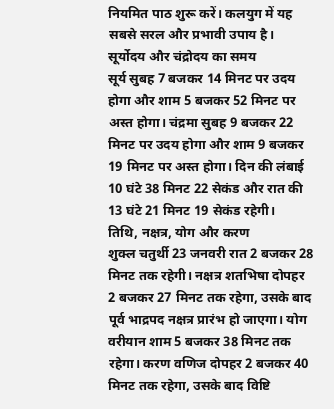नियमित पाठ शुरू करें। कलयुग में यह सबसे सरल और प्रभावी उपाय है।
सूर्योदय और चंद्रोदय का समय
सूर्य सुबह 7 बजकर 14 मिनट पर उदय होगा और शाम 5 बजकर 52 मिनट पर अस्त होगा। चंद्रमा सुबह 9 बजकर 22 मिनट पर उदय होगा और शाम 9 बजकर 19 मिनट पर अस्त होगा। दिन की लंबाई 10 घंटे 38 मिनट 22 सेकंड और रात की 13 घंटे 21 मिनट 19 सेकंड रहेगी।
तिथि, नक्षत्र, योग और करण
शुक्ल चतुर्थी 23 जनवरी रात 2 बजकर 28 मिनट तक रहेगी। नक्षत्र शतभिषा दोपहर 2 बजकर 27 मिनट तक रहेगा, उसके बाद पूर्व भाद्रपद नक्षत्र प्रारंभ हो जाएगा। योग वरीयान शाम 5 बजकर 38 मिनट तक रहेगा। करण वणिज दोपहर 2 बजकर 40 मिनट तक रहेगा, उसके बाद विष्टि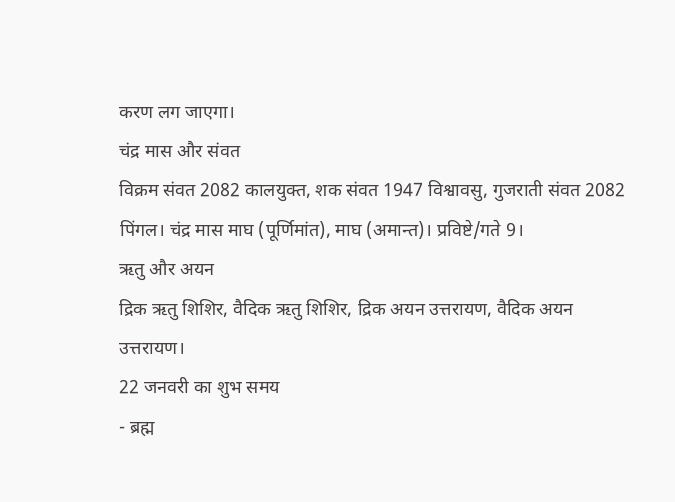करण लग जाएगा।
चंद्र मास और संवत
विक्रम संवत 2082 कालयुक्त, शक संवत 1947 विश्वावसु, गुजराती संवत 2082 पिंगल। चंद्र मास माघ (पूर्णिमांत), माघ (अमान्त)। प्रविष्टे/गते 9।
ऋतु और अयन
द्रिक ऋतु शिशिर, वैदिक ऋतु शिशिर, द्रिक अयन उत्तरायण, वैदिक अयन उत्तरायण।
22 जनवरी का शुभ समय
- ब्रह्म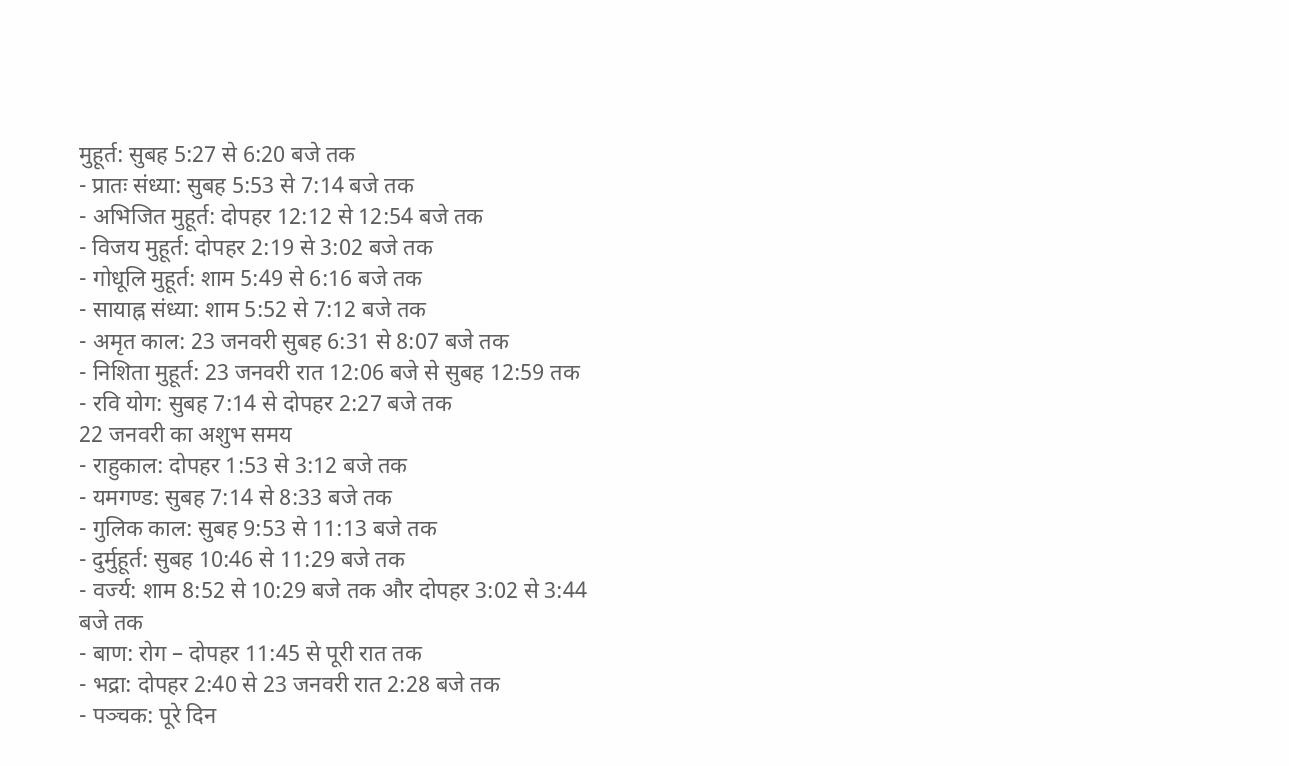मुहूर्त: सुबह 5:27 से 6:20 बजे तक
- प्रातः संध्या: सुबह 5:53 से 7:14 बजे तक
- अभिजित मुहूर्त: दोपहर 12:12 से 12:54 बजे तक
- विजय मुहूर्त: दोपहर 2:19 से 3:02 बजे तक
- गोधूलि मुहूर्त: शाम 5:49 से 6:16 बजे तक
- सायाह्न संध्या: शाम 5:52 से 7:12 बजे तक
- अमृत काल: 23 जनवरी सुबह 6:31 से 8:07 बजे तक
- निशिता मुहूर्त: 23 जनवरी रात 12:06 बजे से सुबह 12:59 तक
- रवि योग: सुबह 7:14 से दोपहर 2:27 बजे तक
22 जनवरी का अशुभ समय
- राहुकाल: दोपहर 1:53 से 3:12 बजे तक
- यमगण्ड: सुबह 7:14 से 8:33 बजे तक
- गुलिक काल: सुबह 9:53 से 11:13 बजे तक
- दुर्मुहूर्त: सुबह 10:46 से 11:29 बजे तक
- वर्ज्य: शाम 8:52 से 10:29 बजे तक और दोपहर 3:02 से 3:44 बजे तक
- बाण: रोग – दोपहर 11:45 से पूरी रात तक
- भद्रा: दोपहर 2:40 से 23 जनवरी रात 2:28 बजे तक
- पञ्चक: पूरे दिन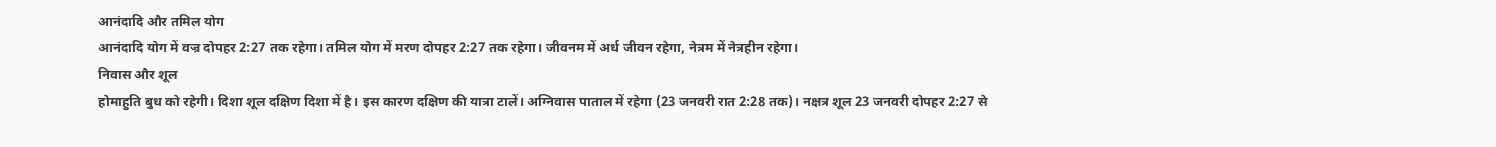आनंदादि और तमिल योग
आनंदादि योग में वज्र दोपहर 2:27 तक रहेगा। तमिल योग में मरण दोपहर 2:27 तक रहेगा। जीवनम में अर्ध जीवन रहेगा, नेत्रम में नेत्रहीन रहेगा।
निवास और शूल
होमाहुति बुध को रहेगी। दिशा शूल दक्षिण दिशा में है। इस कारण दक्षिण की यात्रा टालें। अग्निवास पाताल में रहेगा (23 जनवरी रात 2:28 तक)। नक्षत्र शूल 23 जनवरी दोपहर 2:27 से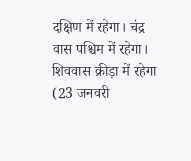दक्षिण में रहेगा। चंद्र वास पश्चिम में रहेगा। शिववास क्रीड़ा में रहेगा (23 जनवरी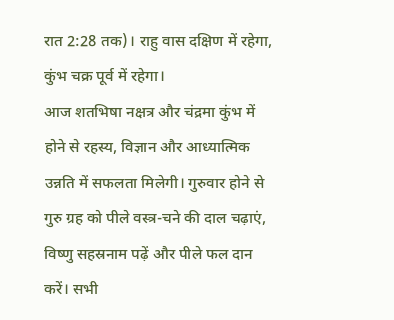रात 2:28 तक)। राहु वास दक्षिण में रहेगा, कुंभ चक्र पूर्व में रहेगा।
आज शतभिषा नक्षत्र और चंद्रमा कुंभ में होने से रहस्य, विज्ञान और आध्यात्मिक उन्नति में सफलता मिलेगी। गुरुवार होने से गुरु ग्रह को पीले वस्त्र-चने की दाल चढ़ाएं, विष्णु सहस्रनाम पढ़ें और पीले फल दान करें। सभी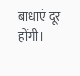बाधाएं दूर होंगी।